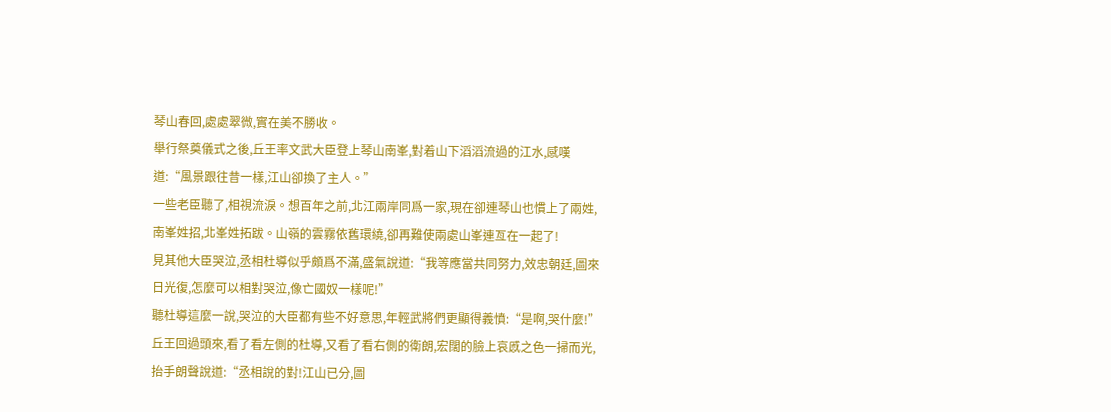琴山春回,處處翠微,實在美不勝收。
舉行祭奠儀式之後,丘王率文武大臣登上琴山南峯,對着山下滔滔流過的江水,感嘆道:“風景跟往昔一樣,江山卻換了主人。”
一些老臣聽了,相視流淚。想百年之前,北江兩岸同爲一家,現在卻連琴山也慣上了兩姓,南峯姓招,北峯姓拓跋。山嶺的雲霧依舊環繞,卻再難使兩處山峯連亙在一起了!
見其他大臣哭泣,丞相杜導似乎頗爲不滿,盛氣說道:“我等應當共同努力,效忠朝廷,圖來日光復,怎麼可以相對哭泣,像亡國奴一樣呢!”
聽杜導這麼一說,哭泣的大臣都有些不好意思,年輕武將們更顯得義憤:“是啊,哭什麼!”
丘王回過頭來,看了看左側的杜導,又看了看右側的衛朗,宏闊的臉上哀慼之色一掃而光,抬手朗聲說道:“丞相說的對!江山已分,圖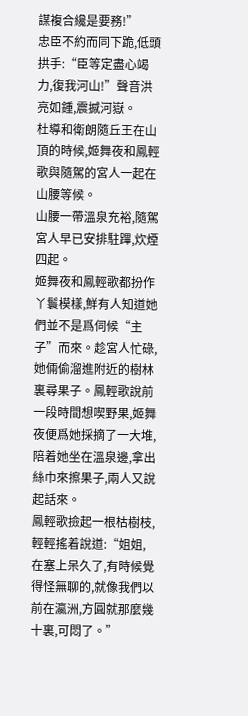謀複合纔是要務!”
忠臣不約而同下跪,低頭拱手:“臣等定盡心竭力,復我河山!”聲音洪亮如鍾,震撼河嶽。
杜導和衛朗隨丘王在山頂的時候,姬舞夜和鳳輕歌與隨駕的宮人一起在山腰等候。
山腰一帶溫泉充裕,隨駕宮人早已安排駐蹕,炊煙四起。
姬舞夜和鳳輕歌都扮作丫鬟模樣,鮮有人知道她們並不是爲伺候“主子”而來。趁宮人忙碌,她倆偷溜進附近的樹林裏尋果子。鳳輕歌說前一段時間想喫野果,姬舞夜便爲她採摘了一大堆,陪着她坐在溫泉邊,拿出絲巾來擦果子,兩人又說起話來。
鳳輕歌撿起一根枯樹枝,輕輕搖着說道:“姐姐,在塞上呆久了,有時候覺得怪無聊的,就像我們以前在瀛洲,方圓就那麼幾十裏,可悶了。”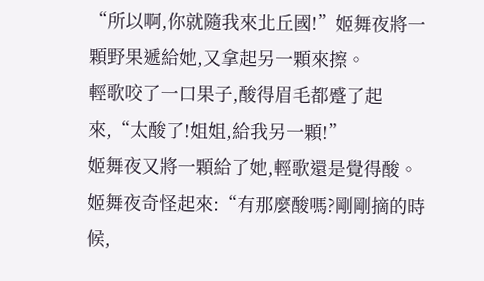“所以啊,你就隨我來北丘國!”姬舞夜將一顆野果遞給她,又拿起另一顆來擦。
輕歌咬了一口果子,酸得眉毛都蹙了起來,“太酸了!姐姐,給我另一顆!”
姬舞夜又將一顆給了她,輕歌還是覺得酸。姬舞夜奇怪起來:“有那麼酸嗎?剛剛摘的時候,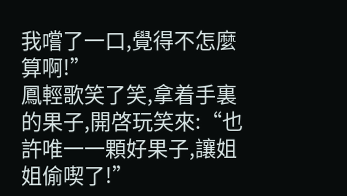我嚐了一口,覺得不怎麼算啊!”
鳳輕歌笑了笑,拿着手裏的果子,開啓玩笑來:“也許唯一一顆好果子,讓姐姐偷喫了!”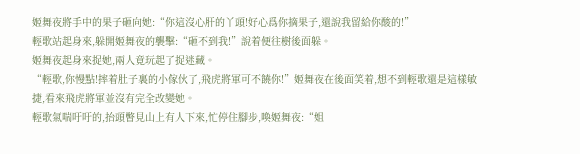姬舞夜將手中的果子砸向她:“你這沒心肝的丫頭!好心爲你摘果子,還說我留給你酸的!”
輕歌站起身來,躲開姬舞夜的襲擊:“砸不到我!”說着便往樹後面躲。
姬舞夜起身來捉她,兩人竟玩起了捉迷藏。
“輕歌,你慢點!摔着肚子裏的小傢伙了,飛虎將軍可不饒你!”姬舞夜在後面笑着,想不到輕歌還是這樣敏捷,看來飛虎將軍並沒有完全改變她。
輕歌氣喘吁吁的,抬頭瞥見山上有人下來,忙停住腳步,喚姬舞夜:“姐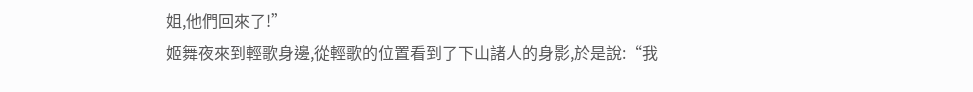姐,他們回來了!”
姬舞夜來到輕歌身邊,從輕歌的位置看到了下山諸人的身影,於是說:“我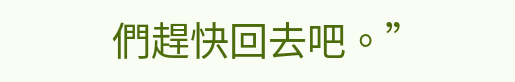們趕快回去吧。”